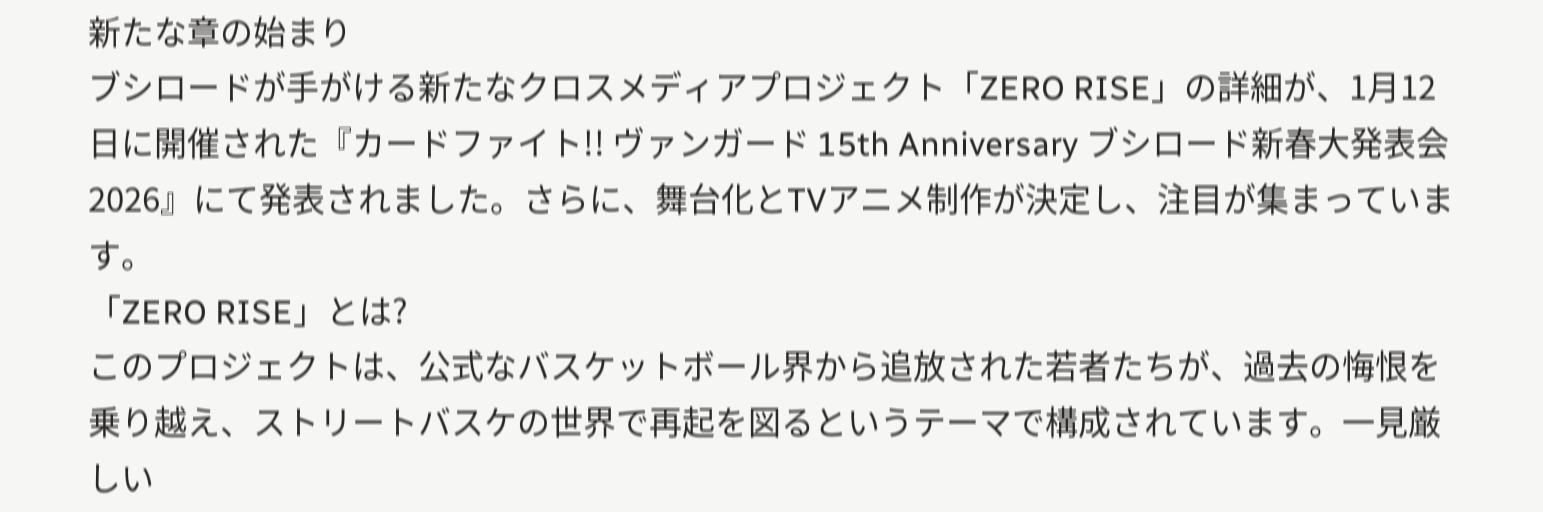新たな章の始まり
ブシロードが手がける新たなクロスメディアプロジェクト「ZERO RISE」の詳細が、1月12日に開催された『カードファイト!! ヴァンガード 15th Anniversary ブシロード新春大発表会2026』にて発表されました。さらに、舞台化とTVアニメ制作が決定し、注目が集まっています。
「ZERO RISE」とは?
このプロジェクトは、公式なバスケットボール界から追放された若者たちが、過去の悔恨を乗り越え、ストリートバスケの世界で再起を図るというテーマで構成されています。一見厳しい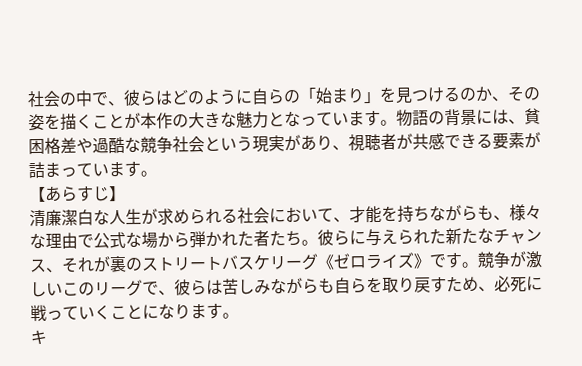社会の中で、彼らはどのように自らの「始まり」を見つけるのか、その姿を描くことが本作の大きな魅力となっています。物語の背景には、貧困格差や過酷な競争社会という現実があり、視聴者が共感できる要素が詰まっています。
【あらすじ】
清廉潔白な人生が求められる社会において、才能を持ちながらも、様々な理由で公式な場から弾かれた者たち。彼らに与えられた新たなチャンス、それが裏のストリートバスケリーグ《ゼロライズ》です。競争が激しいこのリーグで、彼らは苦しみながらも自らを取り戻すため、必死に戦っていくことになります。
キ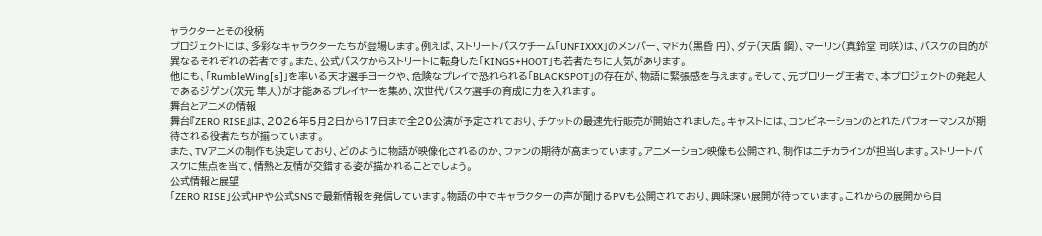ャラクターとその役柄
プロジェクトには、多彩なキャラクターたちが登場します。例えば、ストリートバスケチーム「UNFIXXX」のメンバー、マドカ(黒昏 円)、ダテ(天盾 鋼)、マーリン(真鈴堂 司咲)は、バスケの目的が異なるそれぞれの若者です。また、公式バスケからストリートに転身した「KINGS+HOOT」も若者たちに人気があります。
他にも、「RumbleWing[s]」を率いる天才選手ヨークや、危険なプレイで恐れられる「BLACKSPOT」の存在が、物語に緊張感を与えます。そして、元プロリーグ王者で、本プロジェクトの発起人であるジゲン(次元 隼人)が才能あるプレイヤーを集め、次世代バスケ選手の育成に力を入れます。
舞台とアニメの情報
舞台『ZERO RISE』は、2026年5月2日から17日まで全20公演が予定されており、チケットの最速先行販売が開始されました。キャストには、コンビネーションのとれたパフォーマンスが期待される役者たちが揃っています。
また、TVアニメの制作も決定しており、どのように物語が映像化されるのか、ファンの期待が高まっています。アニメーション映像も公開され、制作はニチカラインが担当します。ストリートバスケに焦点を当て、情熱と友情が交錯する姿が描かれることでしょう。
公式情報と展望
「ZERO RISE」公式HPや公式SNSで最新情報を発信しています。物語の中でキャラクターの声が聞けるPVも公開されており、興味深い展開が待っています。これからの展開から目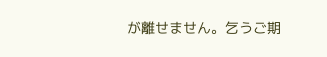が離せません。乞うご期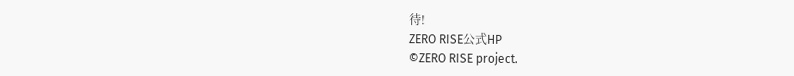待!
ZERO RISE公式HP
©ZERO RISE project.